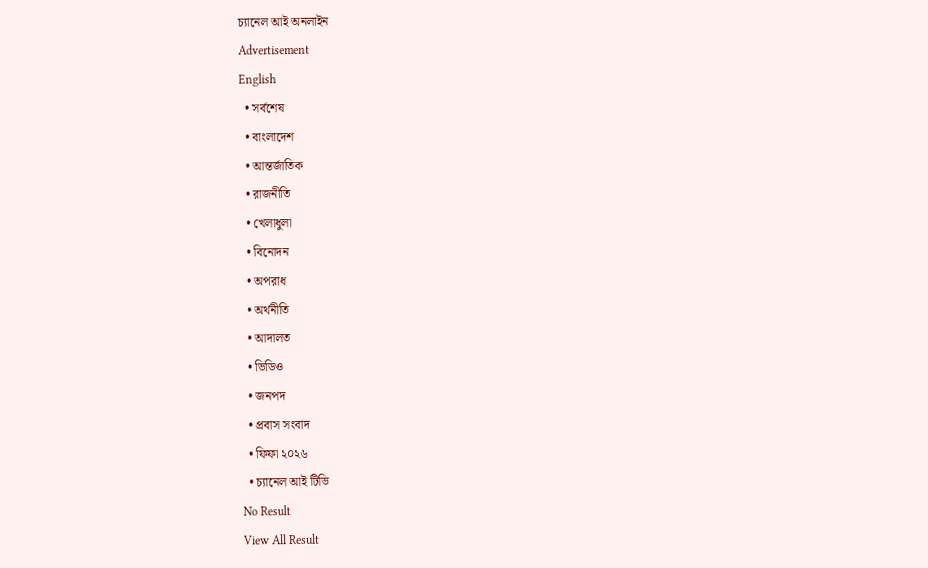চ্যানেল আই অনলাইন
Advertisement
English
  • সর্বশেষ
  • বাংলাদেশ
  • আন্তর্জাতিক
  • রাজনীতি
  • খেলাধুলা
  • বিনোদন
  • অপরাধ
  • অর্থনীতি
  • আদালত
  • ভিডিও
  • জনপদ
  • প্রবাস সংবাদ
  • ফিফা ২০২৬
  • চ্যানেল আই টিভি
No Result
View All Result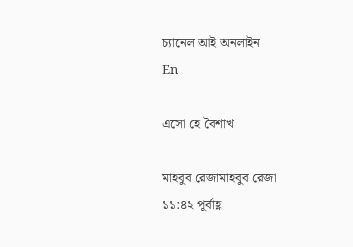চ্যানেল আই অনলাইন
En

এসো হে বৈশাখ

মাহবুব রেজামাহবুব রেজা
১১:৪২ পূর্বাহ্ণ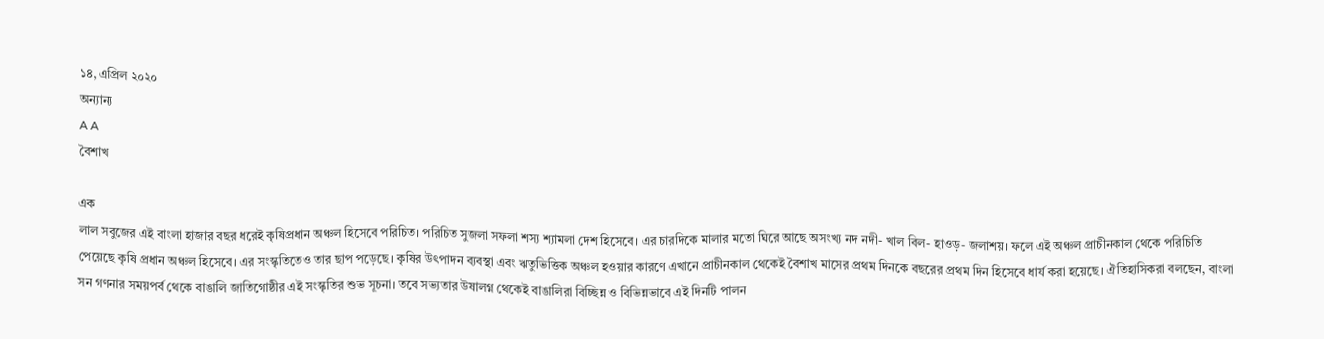১৪, এপ্রিল ২০২০
অন্যান্য
A A
বৈশাখ

এক
লাল সবুজের এই বাংলা হাজার বছর ধরেই কৃষিপ্রধান অঞ্চল হিসেবে পরিচিত। পরিচিত সুজলা সফলা শস্য শ্যামলা দেশ হিসেবে। এর চারদিকে মালার মতো ঘিরে আছে অসংখ্য নদ নদী- খাল বিল- হাওড়- জলাশয়। ফলে এই অঞ্চল প্রাচীনকাল থেকে পরিচিতি পেয়েছে কৃষি প্রধান অঞ্চল হিসেবে। এর সংস্কৃতিতেও তার ছাপ পড়েছে। কৃষির উৎপাদন ব্যবস্থা এবং ঋতুভিত্তিক অঞ্চল হওয়ার কারণে এখানে প্রাচীনকাল থেকেই বৈশাখ মাসের প্রথম দিনকে বছরের প্রথম দিন হিসেবে ধার্য করা হয়েছে। ঐতিহাসিকরা বলছেন, বাংলা সন গণনার সময়পর্ব থেকে বাঙালি জাতিগোষ্ঠীর এই সংস্কৃতির শুভ সূচনা। তবে সভ্যতার উষালগ্ন থেকেই বাঙালিরা বিচ্ছিন্ন ও বিভিন্নভাবে এই দিনটি পালন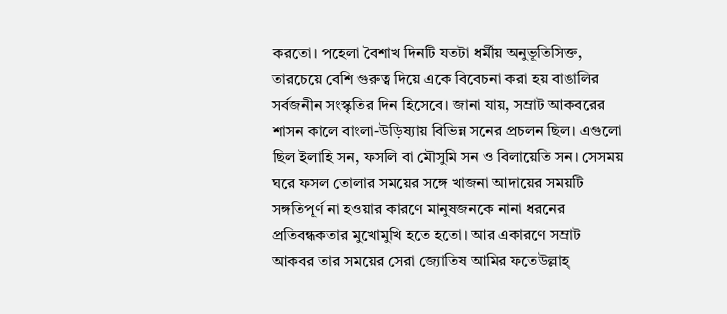করতো। পহেলা বৈশাখ দিনটি যতটা ধর্মীয় অনুভূতিসিক্ত, তারচেয়ে বেশি গুরুত্ব দিয়ে একে বিবেচনা করা হয় বাঙালির সর্বজনীন সংস্কৃতির দিন হিসেবে। জানা যায়, সম্রাট আকবরের শাসন কালে বাংলা-উড়িষ্যায় বিভিন্ন সনের প্রচলন ছিল। এগুলো ছিল ইলাহি সন, ফসলি বা মৌসুমি সন ও বিলায়েতি সন। সেসময় ঘরে ফসল তোলার সময়ের সঙ্গে খাজনা আদায়ের সময়টি সঙ্গতিপূর্ণ না হওয়ার কারণে মানুষজনকে নানা ধরনের প্রতিবন্ধকতার মুখোমুখি হতে হতো। আর একারণে সম্রাট আকবর তার সময়ের সেরা জ্যোতিষ আমির ফতেউল্লাহ্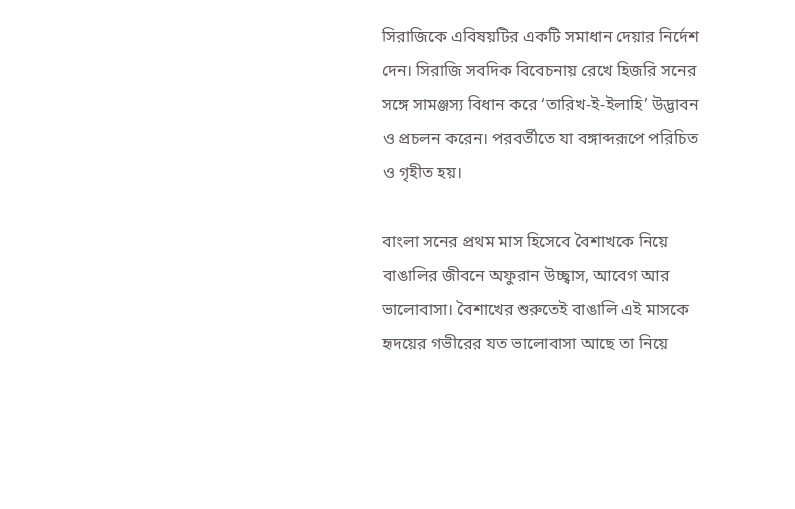সিরাজিকে এবিষয়টির একটি সমাধান দেয়ার নির্দেশ দেন। সিরাজি সবদিক বিবেচনায় রেখে হিজরি সনের সঙ্গে সামঞ্জস্য বিধান করে ‘তারিখ-ই-ইলাহি’ উদ্ভাবন ও প্রচলন করেন। পরবর্তীতে যা বঙ্গাব্দরূপে পরিচিত ও গৃহীত হয়।

বাংলা সনের প্রথম মাস হিসেবে বৈশাখকে নিয়ে বাঙালির জীবনে অফুরান উচ্ছ্বাস, আবেগ আর ভালোবাসা। বৈশাখের শুরুতেই বাঙালি এই মাসকে হৃদয়ের গভীরের যত ভালোবাসা আছে তা নিয়ে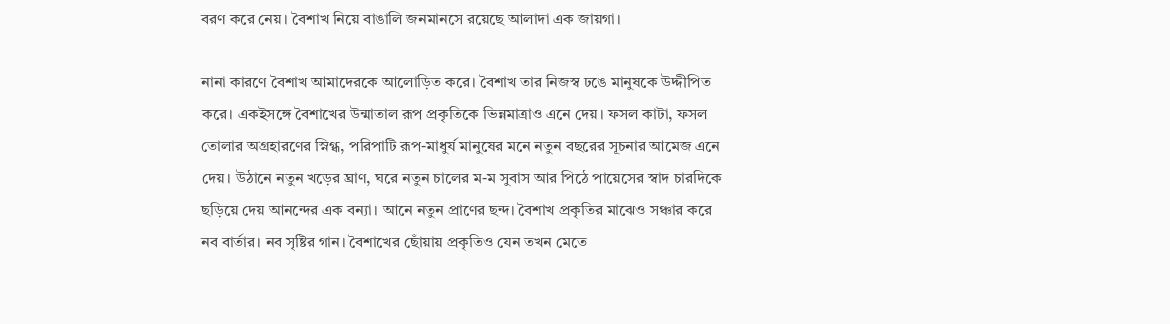বরণ করে নেয়। বৈশাখ নিয়ে বাঙালি জনমানসে রয়েছে আলাদা এক জায়গা।

নানা কারণে বৈশাখ আমাদেরকে আলোড়িত করে। বৈশাখ তার নিজস্ব ঢঙে মানুষকে উদ্দীপিত করে। একইসঙ্গে বৈশাখের উন্মাতাল রূপ প্রকৃতিকে ভিন্নমাত্রাও এনে দেয়। ফসল কাটা, ফসল তোলার অগ্রহারণের স্নিগ্ধ, পরিপাটি রূপ-মাধুর্য মানুষের মনে নতুন বছরের সূচনার আমেজ এনে দেয়। উঠানে নতুন খড়ের ঘ্রাণ, ঘরে নতুন চালের ম-ম সুবাস আর পিঠে পায়েসের স্বাদ চারদিকে ছড়িয়ে দেয় আনন্দের এক বন্যা। আনে নতুন প্রাণের ছন্দ। বৈশাখ প্রকৃতির মাঝেও সঞ্চার করে নব বার্তার। নব সৃষ্টির গান। বৈশাখের ছোঁয়ায় প্রকৃতিও যেন তখন মেতে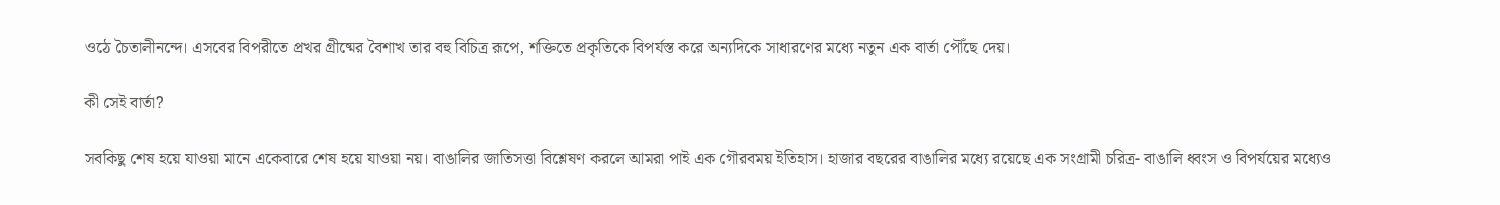ওঠে চৈতালীনন্দে। এসবের বিপরীতে প্রখর গ্রীষ্মের বৈশাখ তার বহু বিচিত্র রূপে, শক্তিতে প্রকৃতিকে বিপর্যস্ত করে অন্যদিকে সাধারণের মধ্যে নতুন এক বার্তা পৌঁছে দেয়।

কী সেই বার্তা?

সবকিছু শেষ হয়ে যাওয়া মানে একেবারে শেষ হয়ে যাওয়া নয়। বাঙালির জাতিসত্তা বিশ্লেষণ করলে আমরা পাই এক গৌরবময় ইতিহাস। হাজার বছরের বাঙালির মধ্যে রয়েছে এক সংগ্রামী চরিত্র- বাঙালি ধ্বংস ও বিপর্যয়ের মধ্যেও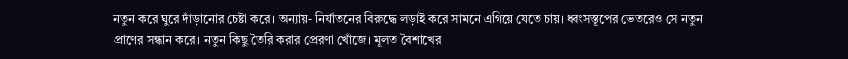নতুন করে ঘুরে দাঁড়ানোর চেষ্টা করে। অন্যায়- নির্যাতনের বিরুদ্ধে লড়াই করে সামনে এগিয়ে যেতে চায়। ধ্বংসস্তূপের ভেতরেও সে নতুন প্রাণের সন্ধান করে। নতুন কিছু তৈরি করার প্রেরণা খোঁজে। মূলত বৈশাখের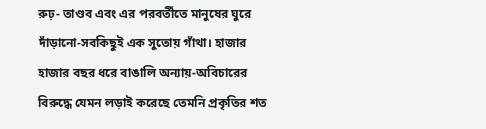রুঢ়- তাণ্ডব এবং এর পরবর্তীতে মানুষের ঘুরে দাঁড়ানো-সবকিছুই এক সুতোয় গাঁথা। হাজার হাজার বছর ধরে বাঙালি অন্যায়-অবিচারের বিরুদ্ধে যেমন লড়াই করেছে তেমনি প্রকৃতির শত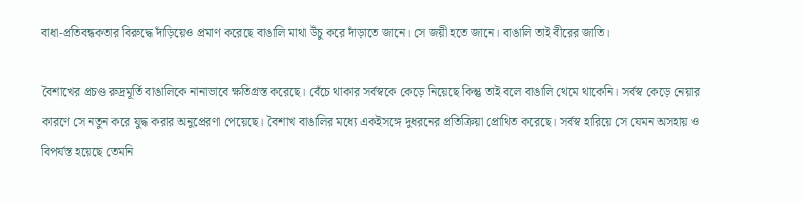বাধা-প্রতিবন্ধকতার বিরুদ্ধে দাঁড়িয়েও প্রমাণ করেছে বাঙালি মাথা উঁচু করে দাঁড়াতে জানে। সে জয়ী হতে জানে। বাঙালি তাই বীরের জাতি।

বৈশাখের প্রচণ্ড রুদ্রমূর্তি বাঙালিকে নানাভাবে ক্ষতিগ্রস্ত করেছে। বেঁচে থাকার সর্বস্বকে কেড়ে নিয়েছে কিন্তু তাই বলে বাঙালি থেমে থাকেনি। সর্বস্ব কেড়ে নেয়ার কারণে সে নতুন করে যুদ্ধ করার অনুপ্রেরণা পেয়েছে। বৈশাখ বাঙালির মধ্যে একইসঙ্গে দুধরনের প্রতিক্রিয়া প্রোথিত করেছে। সর্বস্ব হারিয়ে সে যেমন অসহায় ও বিপর্যস্ত হয়েছে তেমনি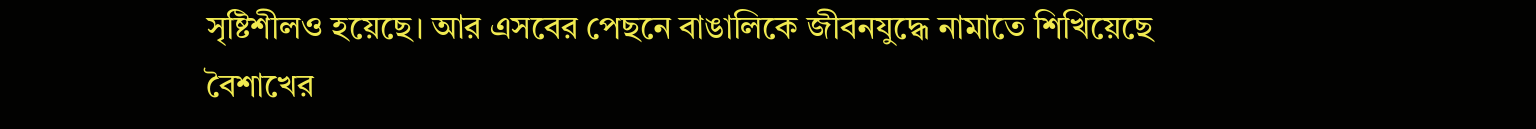সৃষ্টিশীলও হয়েছে। আর এসবের পেছনে বাঙালিকে জীবনযুদ্ধে নামাতে শিখিয়েছে বৈশাখের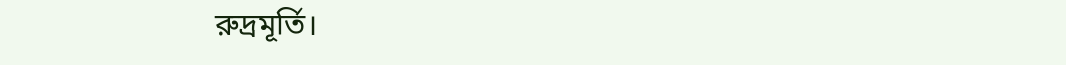রুদ্রমূর্তি।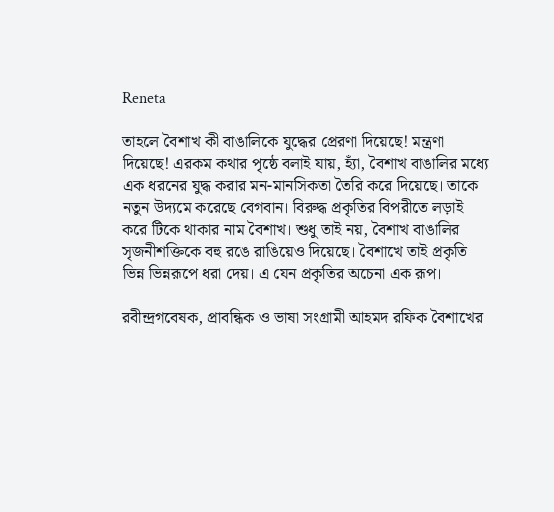Reneta

তাহলে বৈশাখ কী বাঙালিকে যুদ্ধের প্রেরণা দিয়েছে! মন্ত্রণা দিয়েছে! এরকম কথার পৃষ্ঠে বলাই যায়, হ্যাঁ, বৈশাখ বাঙালির মধ্যে এক ধরনের যুদ্ধ করার মন-মানসিকতা তৈরি করে দিয়েছে। তাকে নতুন উদ্যমে করেছে বেগবান। বিরুদ্ধ প্রকৃতির বিপরীতে লড়াই করে টিকে থাকার নাম বৈশাখ। শুধু তাই নয়, বৈশাখ বাঙালির সৃজনীশক্তিকে বহু রঙে রাঙিয়েও দিয়েছে। বৈশাখে তাই প্রকৃতি ভিন্ন ভিন্নরূপে ধরা দেয়। এ যেন প্রকৃতির অচেনা এক রূপ।

রবীন্দ্রগবেষক, প্রাবন্ধিক ও ভাষা সংগ্রামী আহমদ রফিক বৈশাখের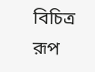বিচিত্র রূপ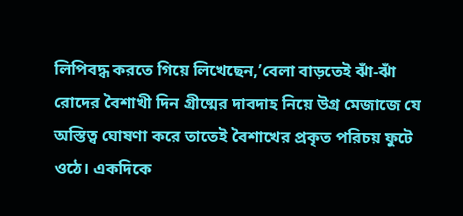লিপিবদ্ধ করতে গিয়ে লিখেছেন,’বেলা বাড়তেই ঝাঁ-ঝাঁ রোদের বৈশাখী দিন গ্রীষ্মের দাবদাহ নিয়ে উগ্র মেজাজে যে অস্তিত্ব ঘোষণা করে তাতেই বৈশাখের প্রকৃত পরিচয় ফুটে ওঠে। একদিকে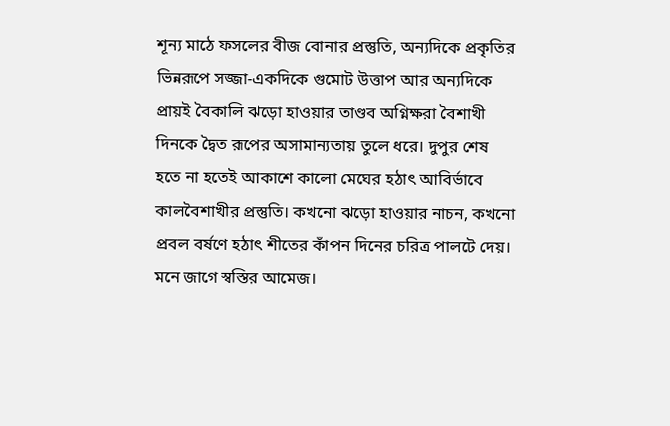শূন্য মাঠে ফসলের বীজ বোনার প্রস্তুতি, অন্যদিকে প্রকৃতির ভিন্নরূপে সজ্জা-একদিকে গুমোট উত্তাপ আর অন্যদিকে প্রায়ই বৈকালি ঝড়ো হাওয়ার তাণ্ডব অগ্নিক্ষরা বৈশাখী দিনকে দ্বৈত রূপের অসামান্যতায় তুলে ধরে। দুপুর শেষ হতে না হতেই আকাশে কালো মেঘের হঠাৎ আবির্ভাবে কালবৈশাখীর প্রস্তুতি। কখনো ঝড়ো হাওয়ার নাচন, কখনো প্রবল বর্ষণে হঠাৎ শীতের কাঁপন দিনের চরিত্র পালটে দেয়। মনে জাগে স্বস্তির আমেজ।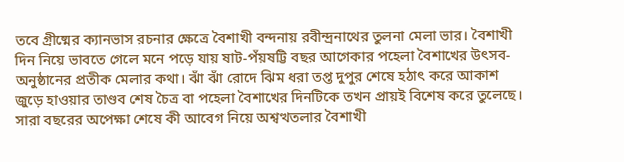তবে গ্রীষ্মের ক্যানভাস রচনার ক্ষেত্রে বৈশাখী বন্দনায় রবীন্দ্রনাথের তুলনা মেলা ভার। বৈশাখী দিন নিয়ে ভাবতে গেলে মনে পড়ে যায় ষাট-পঁয়ষট্টি বছর আগেকার পহেলা বৈশাখের উৎসব-অনুষ্ঠানের প্রতীক মেলার কথা। ঝাঁ ঝাঁ রোদে ঝিম ধরা তপ্ত দুপুর শেষে হঠাৎ করে আকাশ জুড়ে হাওয়ার তাণ্ডব শেষ চৈত্র বা পহেলা বৈশাখের দিনটিকে তখন প্রায়ই বিশেষ করে তুলেছে। সারা বছরের অপেক্ষা শেষে কী আবেগ নিয়ে অশ্বত্থতলার বৈশাখী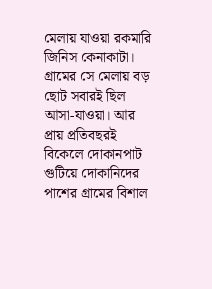মেলায় যাওয়া রকমারি জিনিস কেনাকাটা। গ্রামের সে মেলায় বড় ছোট সবারই ছিল আসা-যাওয়া। আর প্রায় প্রতিবছরই বিকেলে দোকানপাট গুটিয়ে দোকানিদের পাশের গ্রামের বিশাল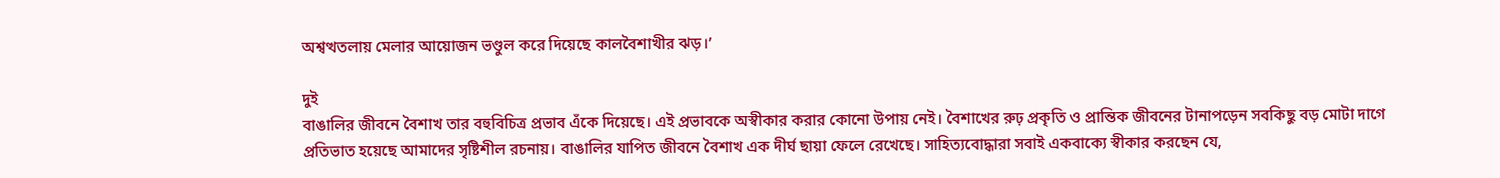অশ্বত্থতলায় মেলার আয়োজন ভণ্ডুল করে দিয়েছে কালবৈশাখীর ঝড়।’

দুই
বাঙালির জীবনে বৈশাখ তার বহুবিচিত্র প্রভাব এঁকে দিয়েছে। এই প্রভাবকে অস্বীকার করার কোনো উপায় নেই। বৈশাখের রুঢ় প্রকৃতি ও প্রান্তিক জীবনের টানাপড়েন সবকিছু বড় মোটা দাগে প্রতিভাত হয়েছে আমাদের সৃষ্টিশীল রচনায়। বাঙালির যাপিত জীবনে বৈশাখ এক দীর্ঘ ছায়া ফেলে রেখেছে। সাহিত্যবোদ্ধারা সবাই একবাক্যে স্বীকার করছেন যে,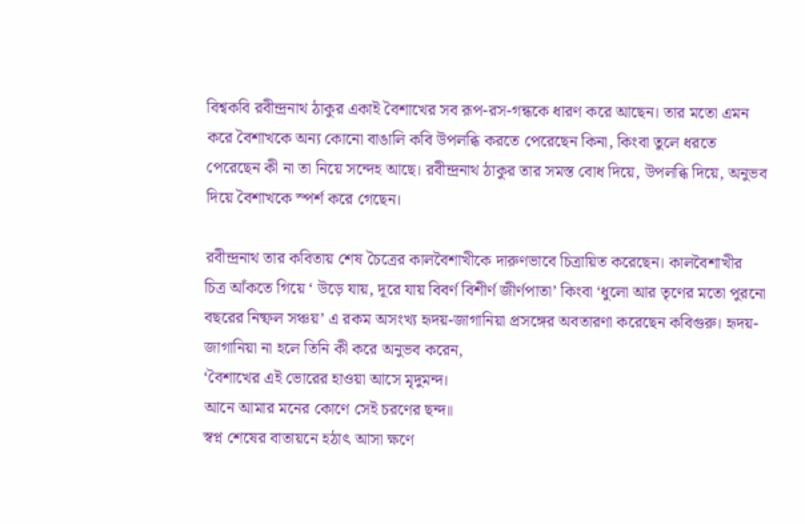বিশ্বকবি রবীন্দ্রনাথ ঠাকুর একাই বৈশাখের সব রূপ-রস-গন্ধকে ধারণ করে আছেন। তার মতো এমন করে বৈশাখকে অন্য কোনো বাঙালি কবি উপলব্ধি করতে পেরেছেন কিনা, কিংবা তুলে ধরতে পেরেছেন কী না তা নিয়ে সন্দেহ আছে। রবীন্দ্রনাথ ঠাকুর তার সমস্ত বোধ দিয়ে, উপলব্ধি দিয়ে, অনুভব দিয়ে বৈশাখকে স্পর্শ করে গেছেন।

রবীন্দ্রনাথ তার কবিতায় শেষ চৈত্রের কালবৈশাখীকে দারুণভাবে চিত্রায়িত করেছেন। কালবৈশাখীর চিত্র আঁকতে গিয়ে ‘ উড়ে যায়, দূরে যায় বিবর্ণ বিশীর্ণ জীর্ণপাতা’ কিংবা ‘ধুলো আর তৃণের মতো পুরনো বছরের নিষ্ফল সঞ্চয়’ এ রকম অসংখ্য হৃদয়-জাগানিয়া প্রসঙ্গের অবতারণা করেছেন কবিগুরু। হৃদয়-জাগানিয়া না হলে তিনি কী করে অনুভব করেন,
‘বৈশাখের এই ভোরের হাওয়া আসে মৃদুমন্দ।
আনে আমার মনের কোণে সেই চরণের ছন্দ॥
স্বপ্ন শেষের বাতায়নে হঠাৎ আসা ক্ষণে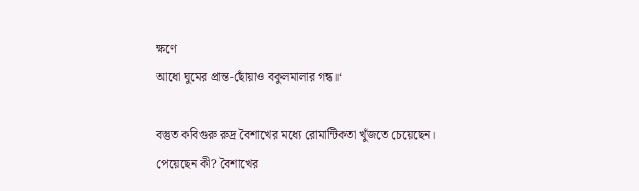ক্ষণে
আধো ঘুমের প্রান্ত-ছোঁয়াও বকুলমালার গন্ধ॥‘

বস্তুত কবিগুরু রুদ্র বৈশাখের মধ্যে রোমান্টিকতা খুঁজতে চেয়েছেন।
পেয়েছেন কী? বৈশাখের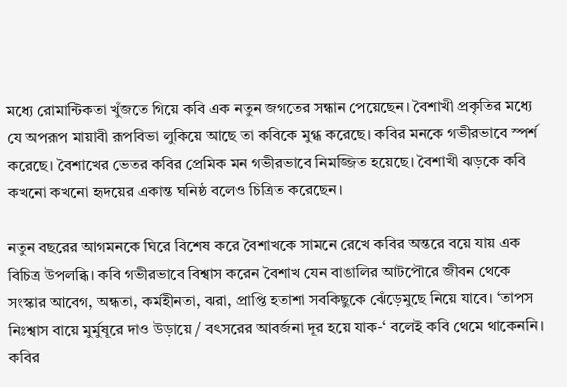মধ্যে রোমান্টিকতা খুঁজতে গিয়ে কবি এক নতুন জগতের সন্ধান পেয়েছেন। বৈশাখী প্রকৃতির মধ্যে যে অপরূপ মায়াবী রূপবিভা লুকিয়ে আছে তা কবিকে মুগ্ধ করেছে। কবির মনকে গভীরভাবে স্পর্শ করেছে। বৈশাখের ভেতর কবির প্রেমিক মন গভীরভাবে নিমজ্জিত হয়েছে। বৈশাখী ঝড়কে কবি কখনো কখনো হৃদয়ের একান্ত ঘনিষ্ঠ বলেও চিত্রিত করেছেন।

নতুন বছরের আগমনকে ঘিরে বিশেষ করে বৈশাখকে সামনে রেখে কবির অন্তরে বয়ে যায় এক বিচিত্র উপলব্ধি। কবি গভীরভাবে বিশ্বাস করেন বৈশাখ যেন বাঙালির আটপৌরে জীবন থেকে সংস্কার আবেগ, অন্ধতা, কর্মহীনতা, ঝরা, প্রাপ্তি হতাশা সবকিছুকে ঝেঁড়েমুছে নিয়ে যাবে। ‘তাপস নিঃশ্বাস বায়ে মুর্মুষূরে দাও উড়ায়ে / বৎসরের আবর্জনা দূর হয়ে যাক-‘ বলেই কবি থেমে থাকেননি। কবির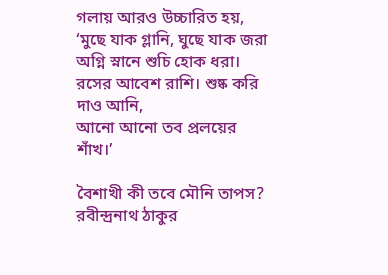গলায় আরও উচ্চারিত হয়,
‘মুছে যাক গ্লানি, ঘুছে যাক জরা
অগ্নি স্নানে শুচি হোক ধরা।
রসের আবেশ রাশি। শুষ্ক করি দাও আনি,
আনো আনো তব প্রলয়ের শাঁখ।’

বৈশাখী কী তবে মৌনি তাপস? রবীন্দ্রনাথ ঠাকুর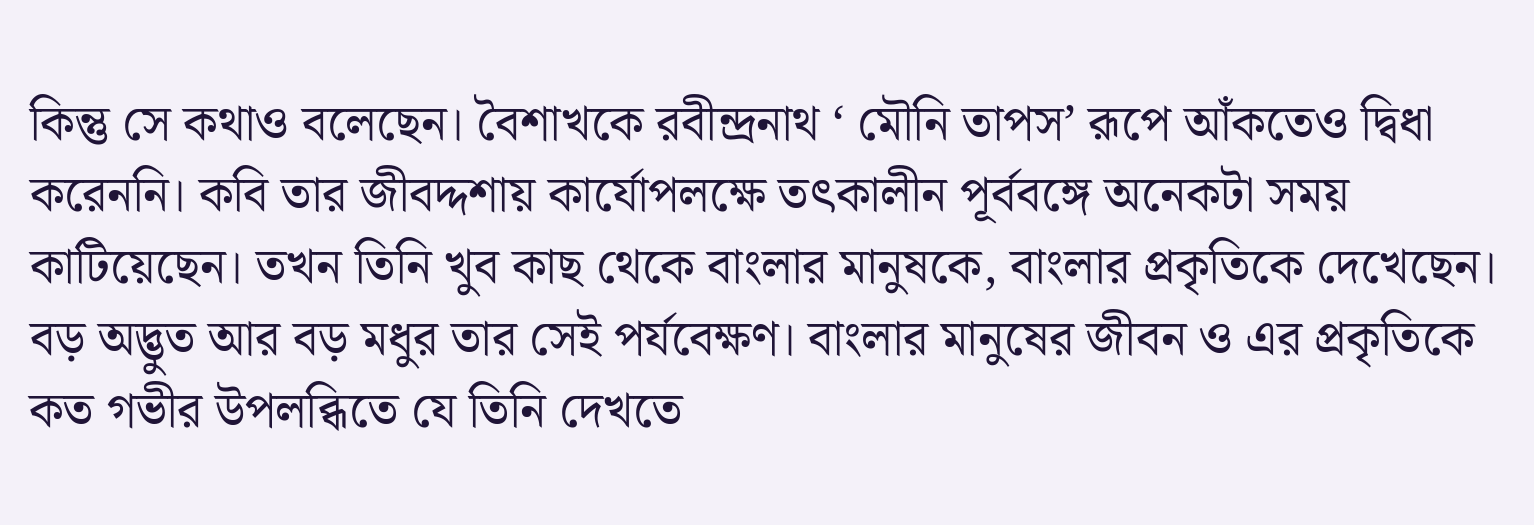কিন্তু সে কথাও বলেছেন। বৈশাখকে রবীন্দ্রনাথ ‘ মৌনি তাপস’ রূপে আঁকতেও দ্বিধা করেননি। কবি তার জীবদ্দশায় কার্যোপলক্ষে তৎকালীন পূর্ববঙ্গে অনেকটা সময় কাটিয়েছেন। তখন তিনি খুব কাছ থেকে বাংলার মানুষকে, বাংলার প্রকৃতিকে দেখেছেন। বড় অদ্ভুত আর বড় মধুর তার সেই পর্যবেক্ষণ। বাংলার মানুষের জীবন ও এর প্রকৃতিকে কত গভীর উপলব্ধিতে যে তিনি দেখতে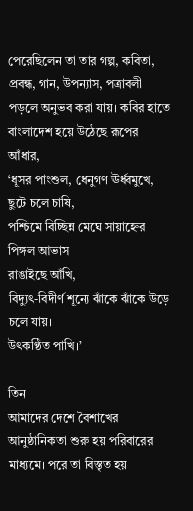পেরেছিলেন তা তার গল্প, কবিতা, প্রবন্ধ, গান, উপন্যাস, পত্রাবলী পড়লে অনুভব করা যায়। কবির হাতে বাংলাদেশ হয়ে উঠেছে রূপের আঁধার,
‘ধূসর পাংশুল, ধেনুগণ ঊর্ধ্বমুখে,
ছুটে চলে চাষি,
পশ্চিমে বিচ্ছিন্ন মেঘে সায়াহ্নের পিঙ্গল আভাস
রাঙাইছে আঁখি,
বিদ্যুৎ-বিদীর্ণ শূন্যে ঝাঁকে ঝাঁকে উড়ে চলে যায়।
উৎকণ্ঠিত পাখি।’

তিন
আমাদের দেশে বৈশাখের আনুষ্ঠানিকতা শুরু হয় পরিবারের মাধ্যমে। পরে তা বিস্তৃত হয়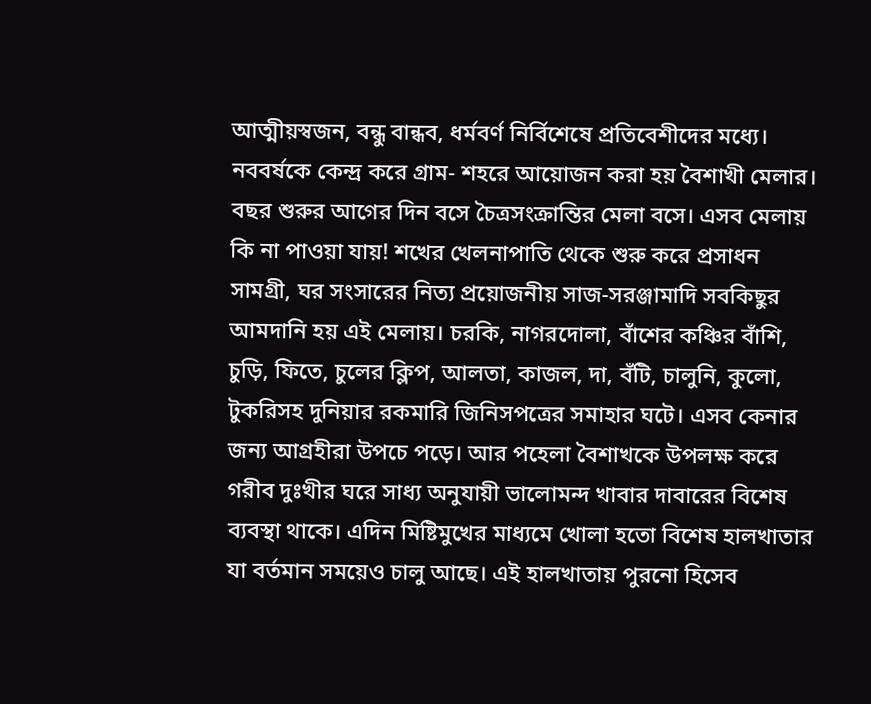আত্মীয়স্বজন, বন্ধু বান্ধব, ধর্মবর্ণ নির্বিশেষে প্রতিবেশীদের মধ্যে। নববর্ষকে কেন্দ্র করে গ্রাম- শহরে আয়োজন করা হয় বৈশাখী মেলার। বছর শুরুর আগের দিন বসে চৈত্রসংক্রান্তির মেলা বসে। এসব মেলায় কি না পাওয়া যায়! শখের খেলনাপাতি থেকে শুরু করে প্রসাধন সামগ্রী, ঘর সংসারের নিত্য প্রয়োজনীয় সাজ-সরঞ্জামাদি সবকিছুর আমদানি হয় এই মেলায়। চরকি, নাগরদোলা, বাঁশের কঞ্চির বাঁশি, চুড়ি, ফিতে, চুলের ক্লিপ, আলতা, কাজল, দা, বঁটি, চালুনি, কুলো, টুকরিসহ দুনিয়ার রকমারি জিনিসপত্রের সমাহার ঘটে। এসব কেনার জন্য আগ্রহীরা উপচে পড়ে। আর পহেলা বৈশাখকে উপলক্ষ করে গরীব দুঃখীর ঘরে সাধ্য অনুযায়ী ভালোমন্দ খাবার দাবারের বিশেষ ব্যবস্থা থাকে। এদিন মিষ্টিমুখের মাধ্যমে খোলা হতো বিশেষ হালখাতার যা বর্তমান সময়েও চালু আছে। এই হালখাতায় পুরনো হিসেব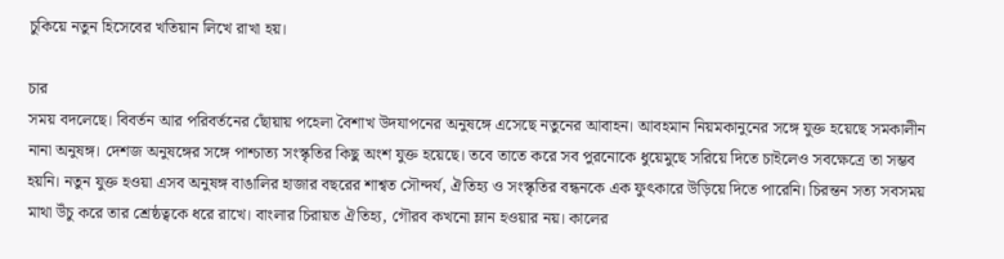চুকিয়ে নতুন হিসেবের খতিয়ান লিখে রাখা হয়।

চার
সময় বদলেছে। বিবর্তন আর পরিবর্তনের ছোঁয়ায় পহেলা বৈশাখ উদযাপনের অনুষঙ্গে এসেছে নতুনের আবাহন। আবহমান নিয়মকানুনের সঙ্গে যুক্ত হয়েছে সমকালীন নানা অনুষঙ্গ। দেশজ অনুষঙ্গের সঙ্গে পাশ্চাত্য সংস্কৃতির কিছু অংশ যুক্ত হয়েছে। তবে তাতে করে সব পুরনোকে ধুয়েমুছে সরিয়ে দিতে চাইলেও সবক্ষেত্রে তা সম্ভব হয়নি। নতুন যুক্ত হওয়া এসব অনুষঙ্গ বাঙালির হাজার বছরের শাশ্বত সৌন্দর্য, ঐতিহ্য ও সংস্কৃতির বন্ধনকে এক ফুৎকারে উড়িয়ে দিতে পারেনি। চিরন্তন সত্য সবসময় মাথা উঁচু করে তার শ্রেষ্ঠত্বকে ধরে রাখে। বাংলার চিরায়ত ঐতিহ্য, গৌরব কখনো ম্লান হওয়ার নয়। কালের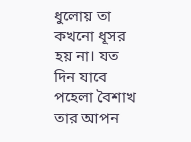ধুলোয় তা কখনো ধূসর হয় না। যত দিন যাবে পহেলা বৈশাখ তার আপন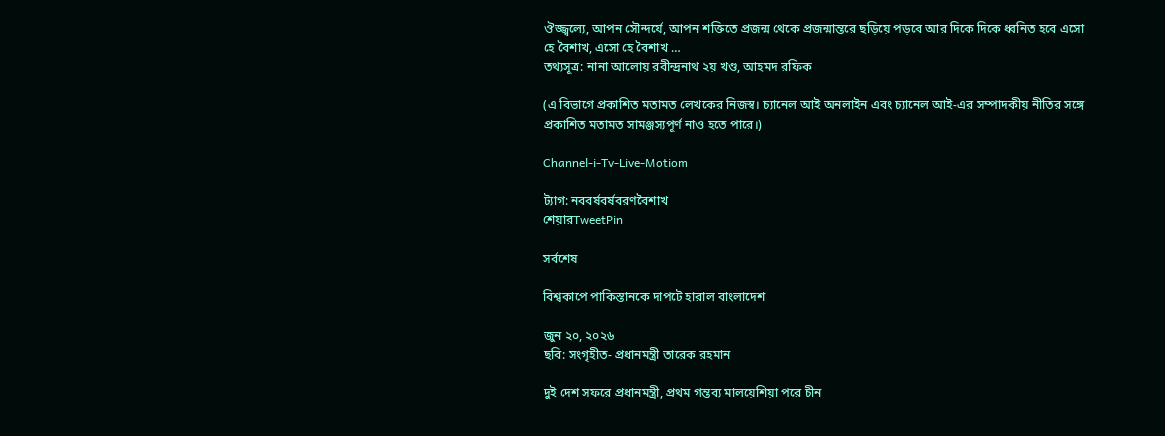ঔজ্জ্বল্যে, আপন সৌন্দর্যে, আপন শক্তিতে প্রজন্ম থেকে প্রজন্মান্তরে ছড়িয়ে পড়বে আর দিকে দিকে ধ্বনিত হবে এসো হে বৈশাখ, এসো হে বৈশাখ …
তথ্যসূত্র: নানা আলোয় রবীন্দ্রনাথ ২য় খণ্ড, আহমদ রফিক

(এ বিভাগে প্রকাশিত মতামত লেখকের নিজস্ব। চ্যানেল আই অনলাইন এবং চ্যানেল আই-এর সম্পাদকীয় নীতির সঙ্গে প্রকাশিত মতামত সামঞ্জস্যপূর্ণ নাও হতে পারে।)

Channel-i-Tv-Live-Motiom

ট্যাগ: নববর্ষবর্ষবরণবৈশাখ
শেয়ারTweetPin

সর্বশেষ

বিশ্বকাপে পাকিস্তানকে দাপটে হারাল বাংলাদেশ

জুন ২০, ২০২৬
ছবি: সংগৃহীত- প্রধানমন্ত্রী তারেক রহমান

দুই দেশ সফরে প্রধানমন্ত্রী, প্রথম গন্তব্য মালয়েশিয়া পরে চীন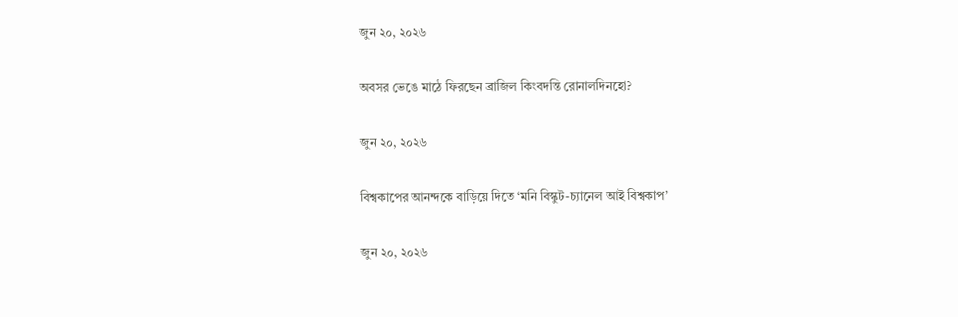জুন ২০, ২০২৬

অবসর ভেঙে মাঠে ফিরছেন ব্রাজিল কিংবদন্তি রোনালদিনহো?

জুন ২০, ২০২৬

বিশ্বকাপের আনন্দকে বাড়িয়ে দিতে ‘মনি বিস্কুট-চ্যানেল আই বিশ্বকাপ’

জুন ২০, ২০২৬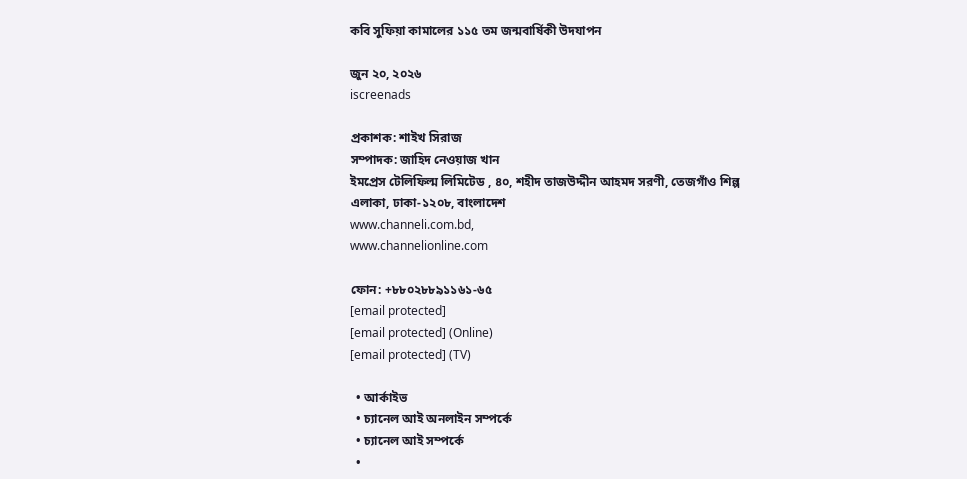কবি সুফিয়া কামালের ১১৫ তম জন্মবার্ষিকী উদযাপন

জুন ২০, ২০২৬
iscreenads

প্রকাশক: শাইখ সিরাজ
সম্পাদক: জাহিদ নেওয়াজ খান
ইমপ্রেস টেলিফিল্ম লিমিটেড , ৪০, শহীদ তাজউদ্দীন আহমদ সরণী, তেজগাঁও শিল্প এলাকা, ঢাকা-১২০৮, বাংলাদেশ
www.channeli.com.bd,
www.channelionline.com

ফোন: +৮৮০২৮৮৯১১৬১-৬৫
[email protected]
[email protected] (Online)
[email protected] (TV)

  • আর্কাইভ
  • চ্যানেল আই অনলাইন সম্পর্কে
  • চ্যানেল আই সম্পর্কে
  •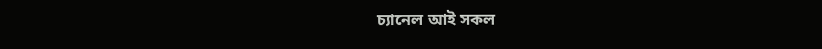চ্যানেল আই সকল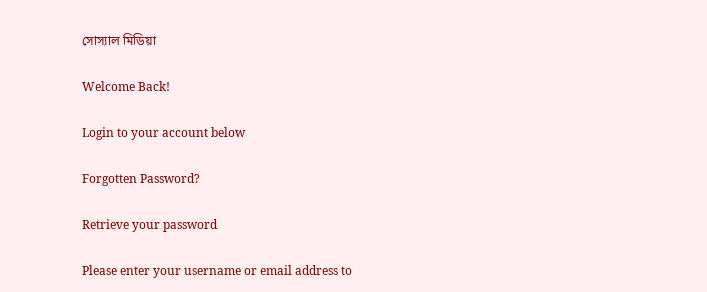সোস্যাল মিডিয়া

Welcome Back!

Login to your account below

Forgotten Password?

Retrieve your password

Please enter your username or email address to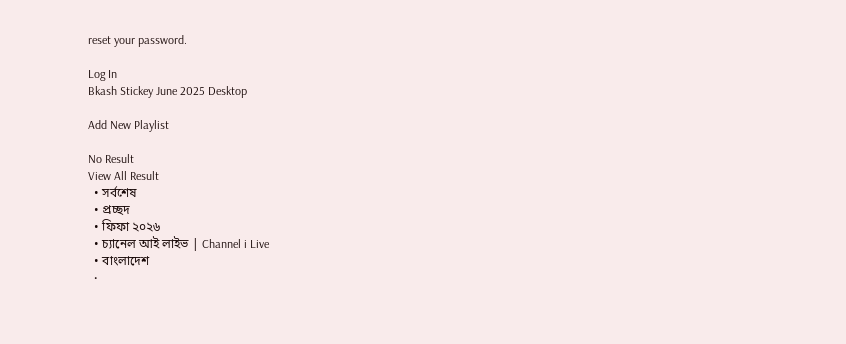reset your password.

Log In
Bkash Stickey June 2025 Desktop

Add New Playlist

No Result
View All Result
  • সর্বশেষ
  • প্রচ্ছদ
  • ফিফা ২০২৬
  • চ্যানেল আই লাইভ | Channel i Live
  • বাংলাদেশ
  •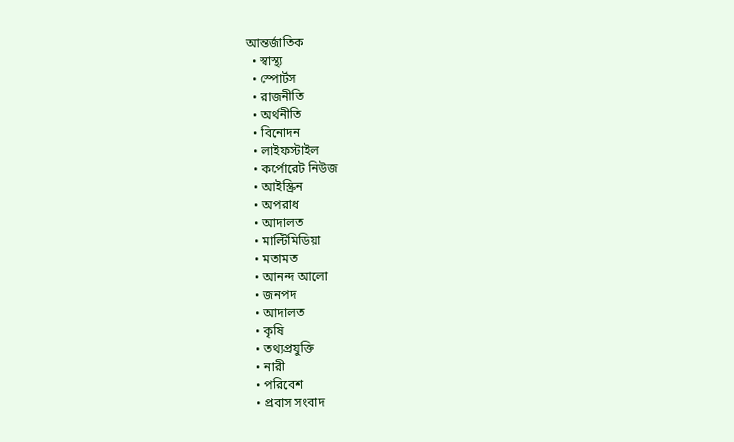আন্তর্জাতিক
  • স্বাস্থ্য
  • স্পোর্টস
  • রাজনীতি
  • অর্থনীতি
  • বিনোদন
  • লাইফস্টাইল
  • কর্পোরেট নিউজ
  • আইস্ক্রিন
  • অপরাধ
  • আদালত
  • মাল্টিমিডিয়া
  • মতামত
  • আনন্দ আলো
  • জনপদ
  • আদালত
  • কৃষি
  • তথ্যপ্রযুক্তি
  • নারী
  • পরিবেশ
  • প্রবাস সংবাদ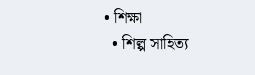• শিক্ষা
  • শিল্প সাহিত্য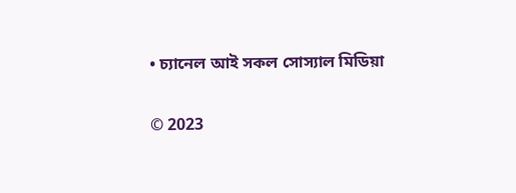• চ্যানেল আই সকল সোস্যাল মিডিয়া

© 2023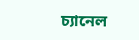চ্যানেল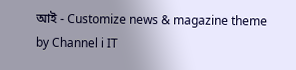আই - Customize news & magazine theme by Channel i IT